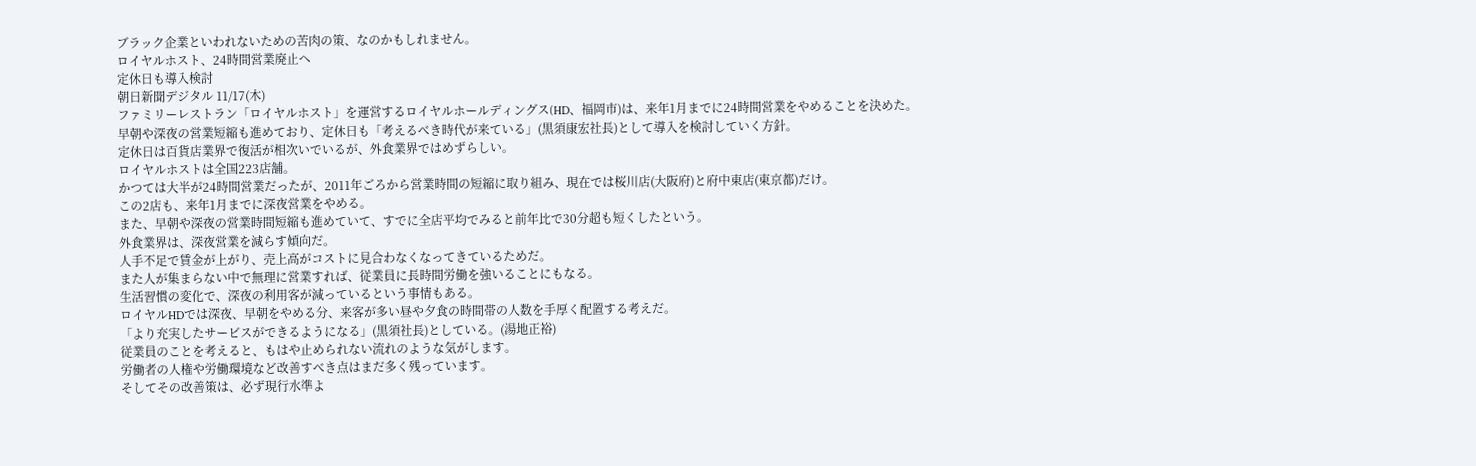ブラック企業といわれないための苦肉の策、なのかもしれません。
ロイヤルホスト、24時間営業廃止へ
定休日も導入検討
朝日新聞デジタル 11/17(木)
ファミリーレストラン「ロイヤルホスト」を運営するロイヤルホールディングス(HD、福岡市)は、来年1月までに24時間営業をやめることを決めた。
早朝や深夜の営業短縮も進めており、定休日も「考えるべき時代が来ている」(黒須康宏社長)として導入を検討していく方針。
定休日は百貨店業界で復活が相次いでいるが、外食業界ではめずらしい。
ロイヤルホストは全国223店舗。
かつては大半が24時間営業だったが、2011年ごろから営業時間の短縮に取り組み、現在では桜川店(大阪府)と府中東店(東京都)だけ。
この2店も、来年1月までに深夜営業をやめる。
また、早朝や深夜の営業時間短縮も進めていて、すでに全店平均でみると前年比で30分超も短くしたという。
外食業界は、深夜営業を減らす傾向だ。
人手不足で賃金が上がり、売上高がコストに見合わなくなってきているためだ。
また人が集まらない中で無理に営業すれば、従業員に長時間労働を強いることにもなる。
生活習慣の変化で、深夜の利用客が減っているという事情もある。
ロイヤルHDでは深夜、早朝をやめる分、来客が多い昼や夕食の時間帯の人数を手厚く配置する考えだ。
「より充実したサービスができるようになる」(黒須社長)としている。(湯地正裕)
従業員のことを考えると、もはや止められない流れのような気がします。
労働者の人権や労働環境など改善すべき点はまだ多く残っています。
そしてその改善策は、必ず現行水準よ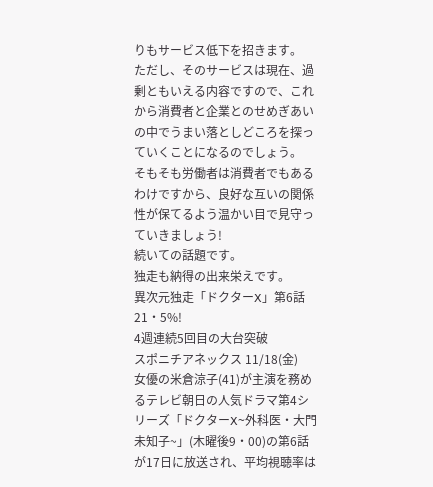りもサービス低下を招きます。
ただし、そのサービスは現在、過剰ともいえる内容ですので、これから消費者と企業とのせめぎあいの中でうまい落としどころを探っていくことになるのでしょう。
そもそも労働者は消費者でもあるわけですから、良好な互いの関係性が保てるよう温かい目で見守っていきましょう!
続いての話題です。
独走も納得の出来栄えです。
異次元独走「ドクターX」第6話21・5%!
4週連続5回目の大台突破
スポニチアネックス 11/18(金)
女優の米倉涼子(41)が主演を務めるテレビ朝日の人気ドラマ第4シリーズ「ドクターX~外科医・大門未知子~」(木曜後9・00)の第6話が17日に放送され、平均視聴率は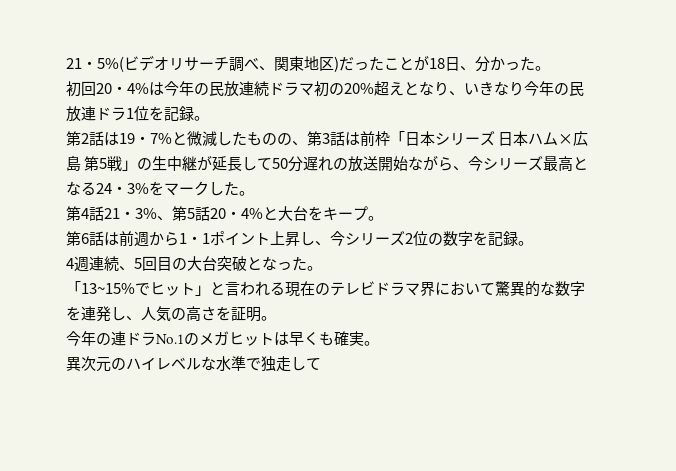21・5%(ビデオリサーチ調べ、関東地区)だったことが18日、分かった。
初回20・4%は今年の民放連続ドラマ初の20%超えとなり、いきなり今年の民放連ドラ1位を記録。
第2話は19・7%と微減したものの、第3話は前枠「日本シリーズ 日本ハム×広島 第5戦」の生中継が延長して50分遅れの放送開始ながら、今シリーズ最高となる24・3%をマークした。
第4話21・3%、第5話20・4%と大台をキープ。
第6話は前週から1・1ポイント上昇し、今シリーズ2位の数字を記録。
4週連続、5回目の大台突破となった。
「13~15%でヒット」と言われる現在のテレビドラマ界において驚異的な数字を連発し、人気の高さを証明。
今年の連ドラNo.1のメガヒットは早くも確実。
異次元のハイレベルな水準で独走して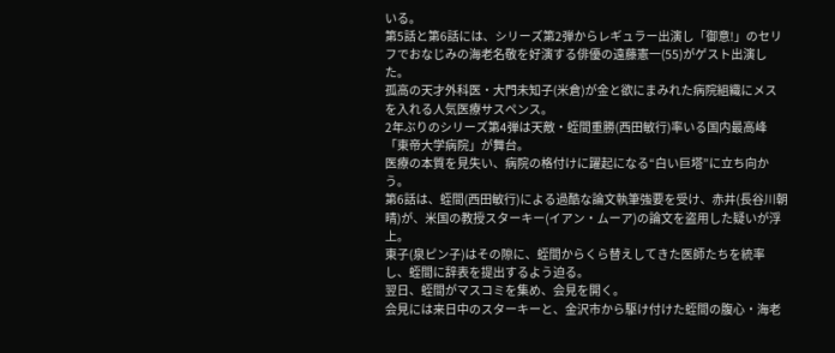いる。
第5話と第6話には、シリーズ第2弾からレギュラー出演し「御意!」のセリフでおなじみの海老名敬を好演する俳優の遠藤憲一(55)がゲスト出演した。
孤高の天才外科医・大門未知子(米倉)が金と欲にまみれた病院組織にメスを入れる人気医療サスペンス。
2年ぶりのシリーズ第4弾は天敵・蛭間重勝(西田敏行)率いる国内最高峰「東帝大学病院」が舞台。
医療の本質を見失い、病院の格付けに躍起になる“白い巨塔”に立ち向かう。
第6話は、蛭間(西田敏行)による過酷な論文執筆強要を受け、赤井(長谷川朝晴)が、米国の教授スターキー(イアン・ムーア)の論文を盗用した疑いが浮上。
東子(泉ピン子)はその隙に、蛭間からくら替えしてきた医師たちを統率し、蛭間に辞表を提出するよう迫る。
翌日、蛭間がマスコミを集め、会見を開く。
会見には来日中のスターキーと、金沢市から駆け付けた蛭間の腹心・海老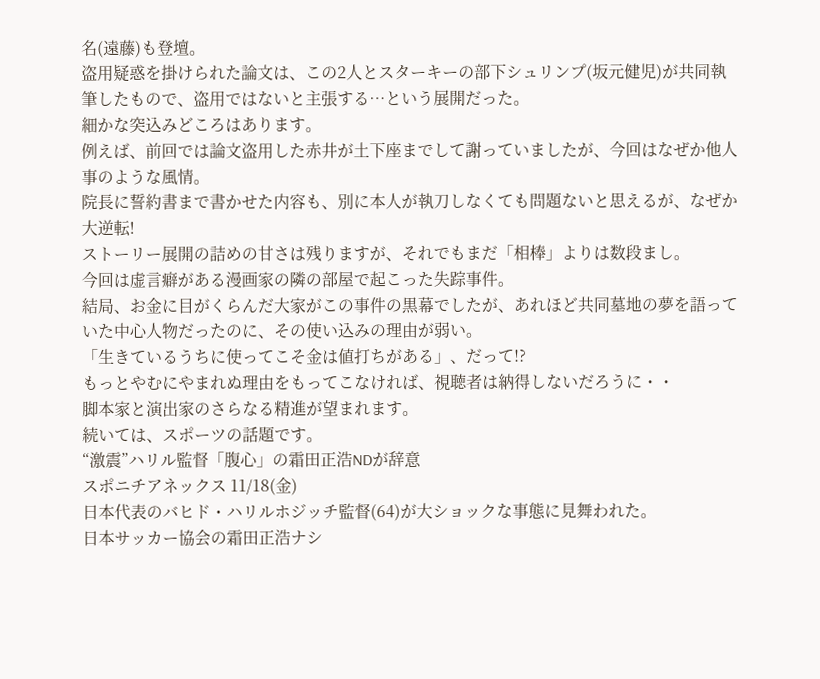名(遠藤)も登壇。
盗用疑惑を掛けられた論文は、この2人とスターキーの部下シュリンプ(坂元健児)が共同執筆したもので、盗用ではないと主張する…という展開だった。
細かな突込みどころはあります。
例えば、前回では論文盗用した赤井が土下座までして謝っていましたが、今回はなぜか他人事のような風情。
院長に誓約書まで書かせた内容も、別に本人が執刀しなくても問題ないと思えるが、なぜか大逆転!
ストーリー展開の詰めの甘さは残りますが、それでもまだ「相棒」よりは数段まし。
今回は虚言癖がある漫画家の隣の部屋で起こった失踪事件。
結局、お金に目がくらんだ大家がこの事件の黒幕でしたが、あれほど共同墓地の夢を語っていた中心人物だったのに、その使い込みの理由が弱い。
「生きているうちに使ってこそ金は値打ちがある」、だって!?
もっとやむにやまれぬ理由をもってこなければ、視聴者は納得しないだろうに・・
脚本家と演出家のさらなる精進が望まれます。
続いては、スポーツの話題です。
“激震”ハリル監督「腹心」の霜田正浩NDが辞意
スポニチアネックス 11/18(金)
日本代表のバヒド・ハリルホジッチ監督(64)が大ショックな事態に見舞われた。
日本サッカー協会の霜田正浩ナシ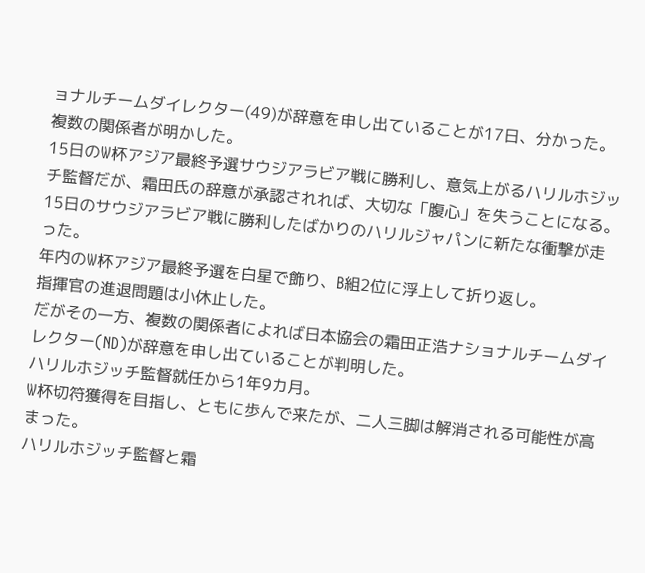ョナルチームダイレクター(49)が辞意を申し出ていることが17日、分かった。
複数の関係者が明かした。
15日のW杯アジア最終予選サウジアラビア戦に勝利し、意気上がるハリルホジッチ監督だが、霜田氏の辞意が承認されれば、大切な「腹心」を失うことになる。
15日のサウジアラビア戦に勝利したばかりのハリルジャパンに新たな衝撃が走った。
年内のW杯アジア最終予選を白星で飾り、B組2位に浮上して折り返し。
指揮官の進退問題は小休止した。
だがその一方、複数の関係者によれば日本協会の霜田正浩ナショナルチームダイレクター(ND)が辞意を申し出ていることが判明した。
ハリルホジッチ監督就任から1年9カ月。
W杯切符獲得を目指し、ともに歩んで来たが、二人三脚は解消される可能性が高まった。
ハリルホジッチ監督と霜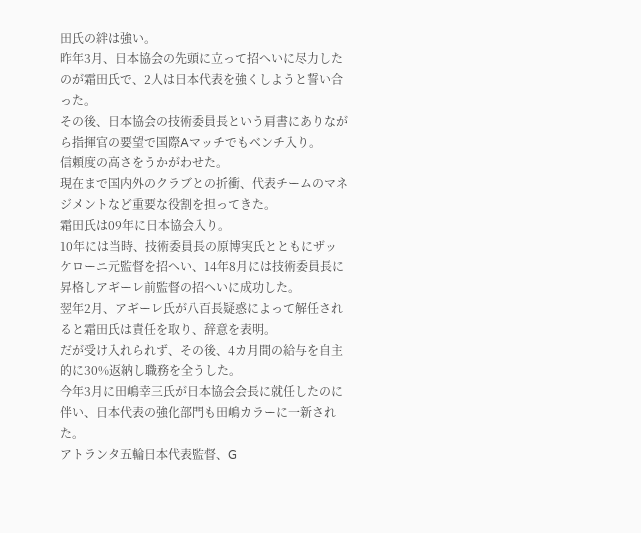田氏の絆は強い。
昨年3月、日本協会の先頭に立って招へいに尽力したのが霜田氏で、2人は日本代表を強くしようと誓い合った。
その後、日本協会の技術委員長という肩書にありながら指揮官の要望で国際Aマッチでもベンチ入り。
信頼度の高さをうかがわせた。
現在まで国内外のクラブとの折衝、代表チームのマネジメントなど重要な役割を担ってきた。
霜田氏は09年に日本協会入り。
10年には当時、技術委員長の原博実氏とともにザッケローニ元監督を招へい、14年8月には技術委員長に昇格しアギーレ前監督の招へいに成功した。
翌年2月、アギーレ氏が八百長疑惑によって解任されると霜田氏は責任を取り、辞意を表明。
だが受け入れられず、その後、4カ月間の給与を自主的に30%返納し職務を全うした。
今年3月に田嶋幸三氏が日本協会会長に就任したのに伴い、日本代表の強化部門も田嶋カラーに一新された。
アトランタ五輪日本代表監督、G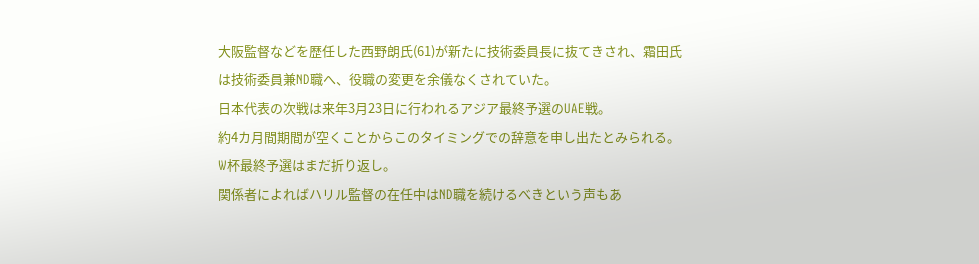大阪監督などを歴任した西野朗氏(61)が新たに技術委員長に抜てきされ、霜田氏は技術委員兼ND職へ、役職の変更を余儀なくされていた。
日本代表の次戦は来年3月23日に行われるアジア最終予選のUAE戦。
約4カ月間期間が空くことからこのタイミングでの辞意を申し出たとみられる。
W杯最終予選はまだ折り返し。
関係者によればハリル監督の在任中はND職を続けるべきという声もあ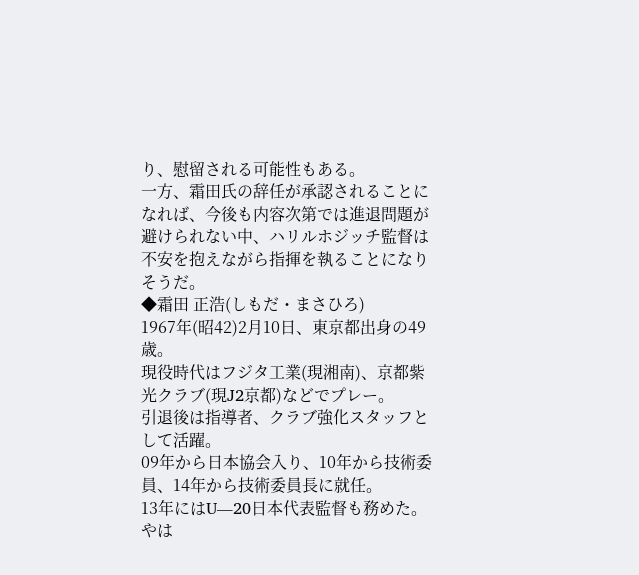り、慰留される可能性もある。
一方、霜田氏の辞任が承認されることになれば、今後も内容次第では進退問題が避けられない中、ハリルホジッチ監督は不安を抱えながら指揮を執ることになりそうだ。
◆霜田 正浩(しもだ・まさひろ)
1967年(昭42)2月10日、東京都出身の49歳。
現役時代はフジタ工業(現湘南)、京都紫光クラブ(現J2京都)などでプレー。
引退後は指導者、クラブ強化スタッフとして活躍。
09年から日本協会入り、10年から技術委員、14年から技術委員長に就任。
13年にはU―20日本代表監督も務めた。
やは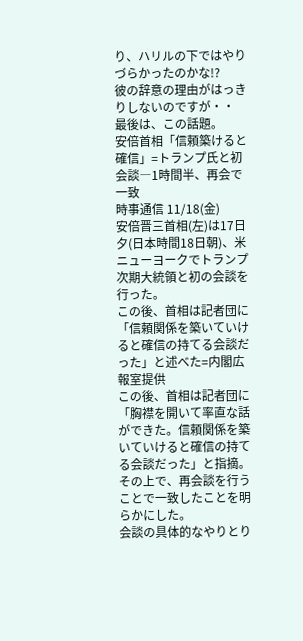り、ハリルの下ではやりづらかったのかな!?
彼の辞意の理由がはっきりしないのですが・・
最後は、この話題。
安倍首相「信頼築けると確信」=トランプ氏と初会談―1時間半、再会で一致
時事通信 11/18(金)
安倍晋三首相(左)は17日夕(日本時間18日朝)、米ニューヨークでトランプ次期大統領と初の会談を行った。
この後、首相は記者団に「信頼関係を築いていけると確信の持てる会談だった」と述べた=内閣広報室提供
この後、首相は記者団に「胸襟を開いて率直な話ができた。信頼関係を築いていけると確信の持てる会談だった」と指摘。
その上で、再会談を行うことで一致したことを明らかにした。
会談の具体的なやりとり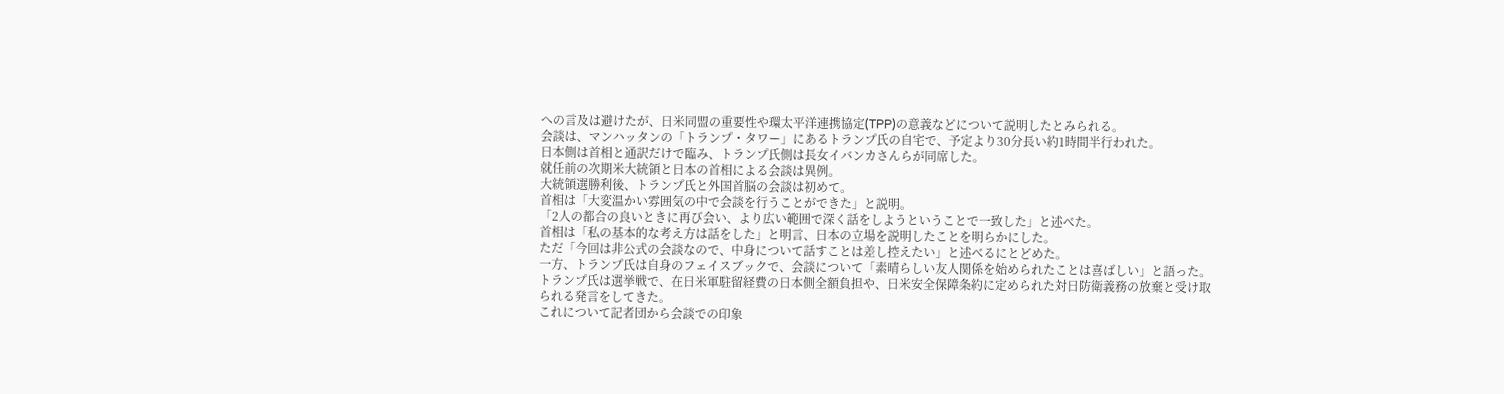への言及は避けたが、日米同盟の重要性や環太平洋連携協定(TPP)の意義などについて説明したとみられる。
会談は、マンハッタンの「トランプ・タワー」にあるトランプ氏の自宅で、予定より30分長い約1時間半行われた。
日本側は首相と通訳だけで臨み、トランプ氏側は長女イバンカさんらが同席した。
就任前の次期米大統領と日本の首相による会談は異例。
大統領選勝利後、トランプ氏と外国首脳の会談は初めて。
首相は「大変温かい雰囲気の中で会談を行うことができた」と説明。
「2人の都合の良いときに再び会い、より広い範囲で深く話をしようということで一致した」と述べた。
首相は「私の基本的な考え方は話をした」と明言、日本の立場を説明したことを明らかにした。
ただ「今回は非公式の会談なので、中身について話すことは差し控えたい」と述べるにとどめた。
一方、トランプ氏は自身のフェイスブックで、会談について「素晴らしい友人関係を始められたことは喜ばしい」と語った。
トランプ氏は選挙戦で、在日米軍駐留経費の日本側全額負担や、日米安全保障条約に定められた対日防衛義務の放棄と受け取られる発言をしてきた。
これについて記者団から会談での印象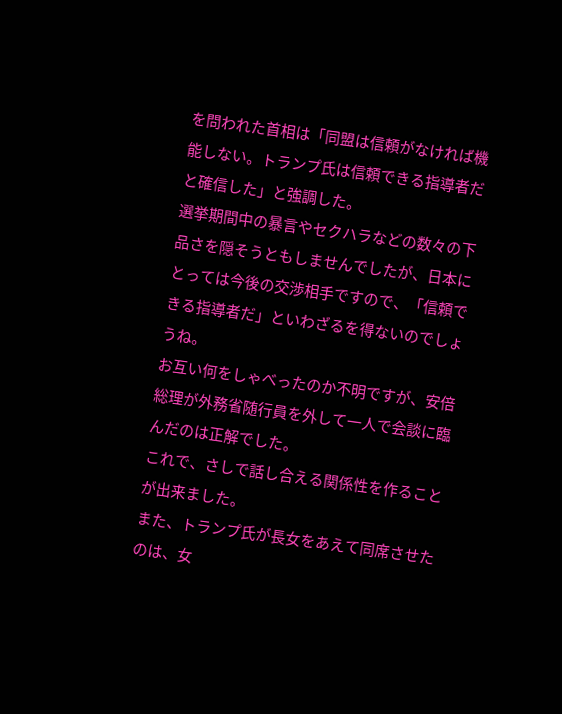を問われた首相は「同盟は信頼がなければ機能しない。トランプ氏は信頼できる指導者だと確信した」と強調した。
選挙期間中の暴言やセクハラなどの数々の下品さを隠そうともしませんでしたが、日本にとっては今後の交渉相手ですので、「信頼できる指導者だ」といわざるを得ないのでしょうね。
お互い何をしゃべったのか不明ですが、安倍総理が外務省随行員を外して一人で会談に臨んだのは正解でした。
これで、さしで話し合える関係性を作ることが出来ました。
また、トランプ氏が長女をあえて同席させたのは、女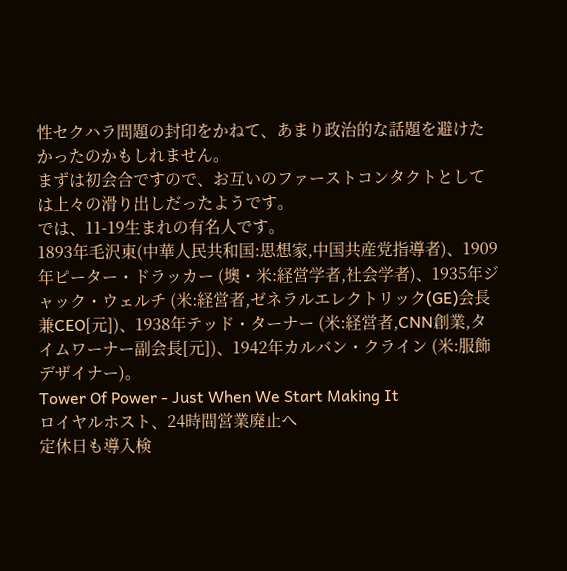性セクハラ問題の封印をかねて、あまり政治的な話題を避けたかったのかもしれません。
まずは初会合ですので、お互いのファーストコンタクトとしては上々の滑り出しだったようです。
では、11-19生まれの有名人です。
1893年毛沢東(中華人民共和国:思想家,中国共産党指導者)、1909年ピーター・ドラッカー (墺・米:経営学者,社会学者)、1935年ジャック・ウェルチ (米:経営者,ゼネラルエレクトリック(GE)会長兼CEO[元])、1938年テッド・ターナー (米:経営者,CNN創業,タイムワーナー副会長[元])、1942年カルバン・クライン (米:服飾デザイナー)。
Tower Of Power - Just When We Start Making It
ロイヤルホスト、24時間営業廃止へ
定休日も導入検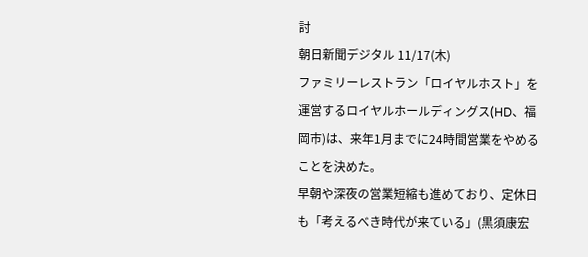討
朝日新聞デジタル 11/17(木)
ファミリーレストラン「ロイヤルホスト」を運営するロイヤルホールディングス(HD、福岡市)は、来年1月までに24時間営業をやめることを決めた。
早朝や深夜の営業短縮も進めており、定休日も「考えるべき時代が来ている」(黒須康宏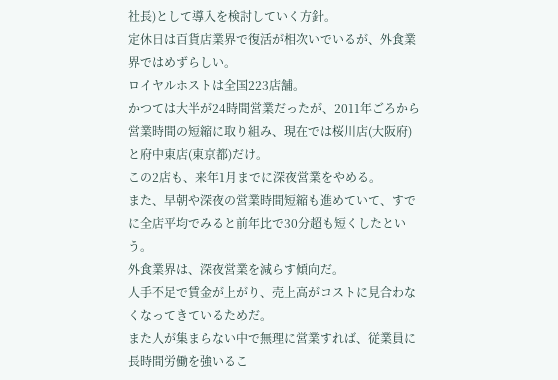社長)として導入を検討していく方針。
定休日は百貨店業界で復活が相次いでいるが、外食業界ではめずらしい。
ロイヤルホストは全国223店舗。
かつては大半が24時間営業だったが、2011年ごろから営業時間の短縮に取り組み、現在では桜川店(大阪府)と府中東店(東京都)だけ。
この2店も、来年1月までに深夜営業をやめる。
また、早朝や深夜の営業時間短縮も進めていて、すでに全店平均でみると前年比で30分超も短くしたという。
外食業界は、深夜営業を減らす傾向だ。
人手不足で賃金が上がり、売上高がコストに見合わなくなってきているためだ。
また人が集まらない中で無理に営業すれば、従業員に長時間労働を強いるこ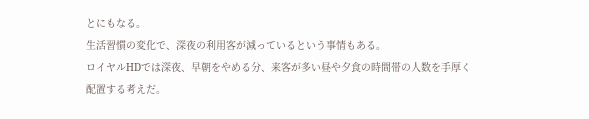とにもなる。
生活習慣の変化で、深夜の利用客が減っているという事情もある。
ロイヤルHDでは深夜、早朝をやめる分、来客が多い昼や夕食の時間帯の人数を手厚く配置する考えだ。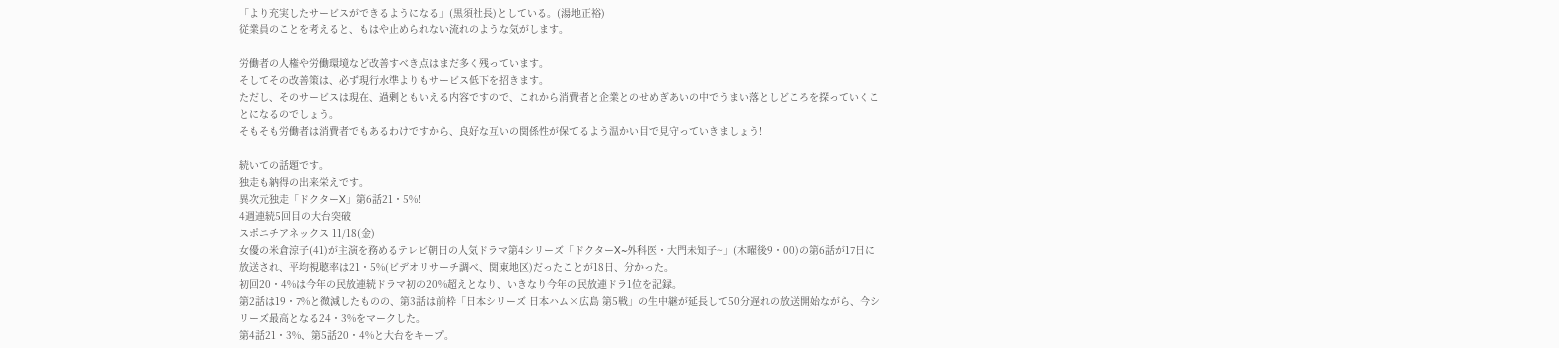「より充実したサービスができるようになる」(黒須社長)としている。(湯地正裕)
従業員のことを考えると、もはや止められない流れのような気がします。

労働者の人権や労働環境など改善すべき点はまだ多く残っています。
そしてその改善策は、必ず現行水準よりもサービス低下を招きます。
ただし、そのサービスは現在、過剰ともいえる内容ですので、これから消費者と企業とのせめぎあいの中でうまい落としどころを探っていくことになるのでしょう。
そもそも労働者は消費者でもあるわけですから、良好な互いの関係性が保てるよう温かい目で見守っていきましょう!

続いての話題です。
独走も納得の出来栄えです。
異次元独走「ドクターX」第6話21・5%!
4週連続5回目の大台突破
スポニチアネックス 11/18(金)
女優の米倉涼子(41)が主演を務めるテレビ朝日の人気ドラマ第4シリーズ「ドクターX~外科医・大門未知子~」(木曜後9・00)の第6話が17日に放送され、平均視聴率は21・5%(ビデオリサーチ調べ、関東地区)だったことが18日、分かった。
初回20・4%は今年の民放連続ドラマ初の20%超えとなり、いきなり今年の民放連ドラ1位を記録。
第2話は19・7%と微減したものの、第3話は前枠「日本シリーズ 日本ハム×広島 第5戦」の生中継が延長して50分遅れの放送開始ながら、今シリーズ最高となる24・3%をマークした。
第4話21・3%、第5話20・4%と大台をキープ。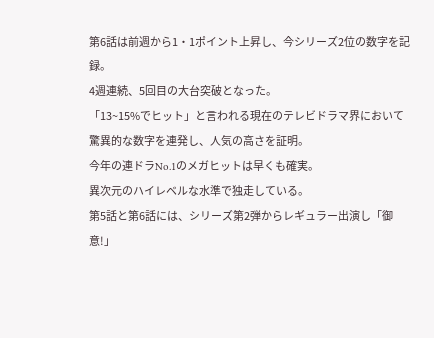第6話は前週から1・1ポイント上昇し、今シリーズ2位の数字を記録。
4週連続、5回目の大台突破となった。
「13~15%でヒット」と言われる現在のテレビドラマ界において驚異的な数字を連発し、人気の高さを証明。
今年の連ドラNo.1のメガヒットは早くも確実。
異次元のハイレベルな水準で独走している。
第5話と第6話には、シリーズ第2弾からレギュラー出演し「御意!」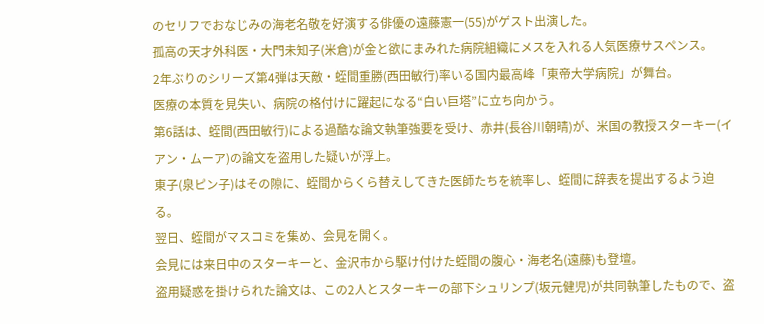のセリフでおなじみの海老名敬を好演する俳優の遠藤憲一(55)がゲスト出演した。
孤高の天才外科医・大門未知子(米倉)が金と欲にまみれた病院組織にメスを入れる人気医療サスペンス。
2年ぶりのシリーズ第4弾は天敵・蛭間重勝(西田敏行)率いる国内最高峰「東帝大学病院」が舞台。
医療の本質を見失い、病院の格付けに躍起になる“白い巨塔”に立ち向かう。
第6話は、蛭間(西田敏行)による過酷な論文執筆強要を受け、赤井(長谷川朝晴)が、米国の教授スターキー(イアン・ムーア)の論文を盗用した疑いが浮上。
東子(泉ピン子)はその隙に、蛭間からくら替えしてきた医師たちを統率し、蛭間に辞表を提出するよう迫る。
翌日、蛭間がマスコミを集め、会見を開く。
会見には来日中のスターキーと、金沢市から駆け付けた蛭間の腹心・海老名(遠藤)も登壇。
盗用疑惑を掛けられた論文は、この2人とスターキーの部下シュリンプ(坂元健児)が共同執筆したもので、盗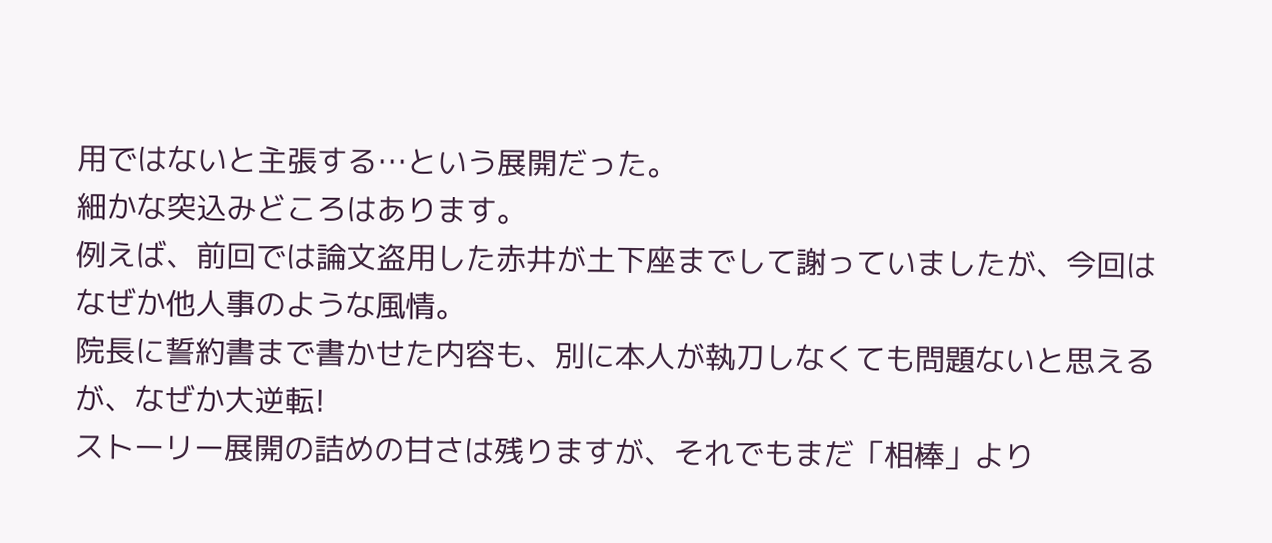用ではないと主張する…という展開だった。
細かな突込みどころはあります。
例えば、前回では論文盗用した赤井が土下座までして謝っていましたが、今回はなぜか他人事のような風情。
院長に誓約書まで書かせた内容も、別に本人が執刀しなくても問題ないと思えるが、なぜか大逆転!
ストーリー展開の詰めの甘さは残りますが、それでもまだ「相棒」より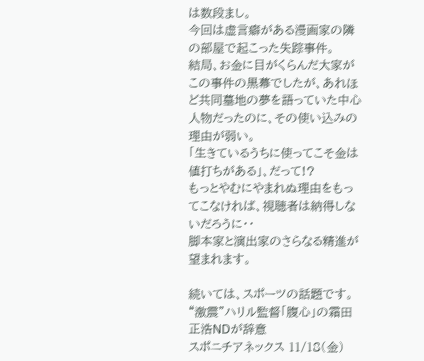は数段まし。
今回は虚言癖がある漫画家の隣の部屋で起こった失踪事件。
結局、お金に目がくらんだ大家がこの事件の黒幕でしたが、あれほど共同墓地の夢を語っていた中心人物だったのに、その使い込みの理由が弱い。
「生きているうちに使ってこそ金は値打ちがある」、だって!?
もっとやむにやまれぬ理由をもってこなければ、視聴者は納得しないだろうに・・
脚本家と演出家のさらなる精進が望まれます。

続いては、スポーツの話題です。
“激震”ハリル監督「腹心」の霜田正浩NDが辞意
スポニチアネックス 11/18(金)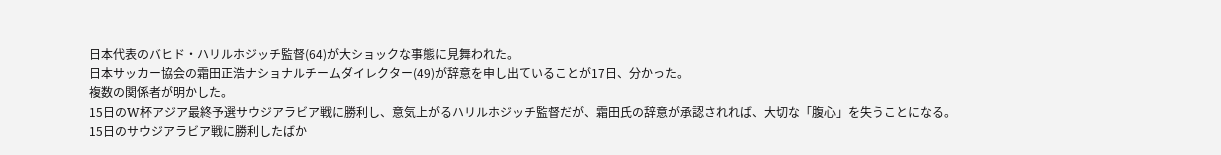日本代表のバヒド・ハリルホジッチ監督(64)が大ショックな事態に見舞われた。
日本サッカー協会の霜田正浩ナショナルチームダイレクター(49)が辞意を申し出ていることが17日、分かった。
複数の関係者が明かした。
15日のW杯アジア最終予選サウジアラビア戦に勝利し、意気上がるハリルホジッチ監督だが、霜田氏の辞意が承認されれば、大切な「腹心」を失うことになる。
15日のサウジアラビア戦に勝利したばか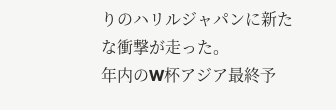りのハリルジャパンに新たな衝撃が走った。
年内のW杯アジア最終予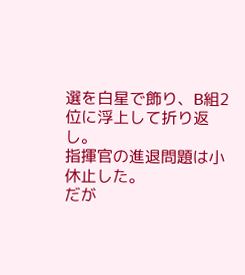選を白星で飾り、B組2位に浮上して折り返し。
指揮官の進退問題は小休止した。
だが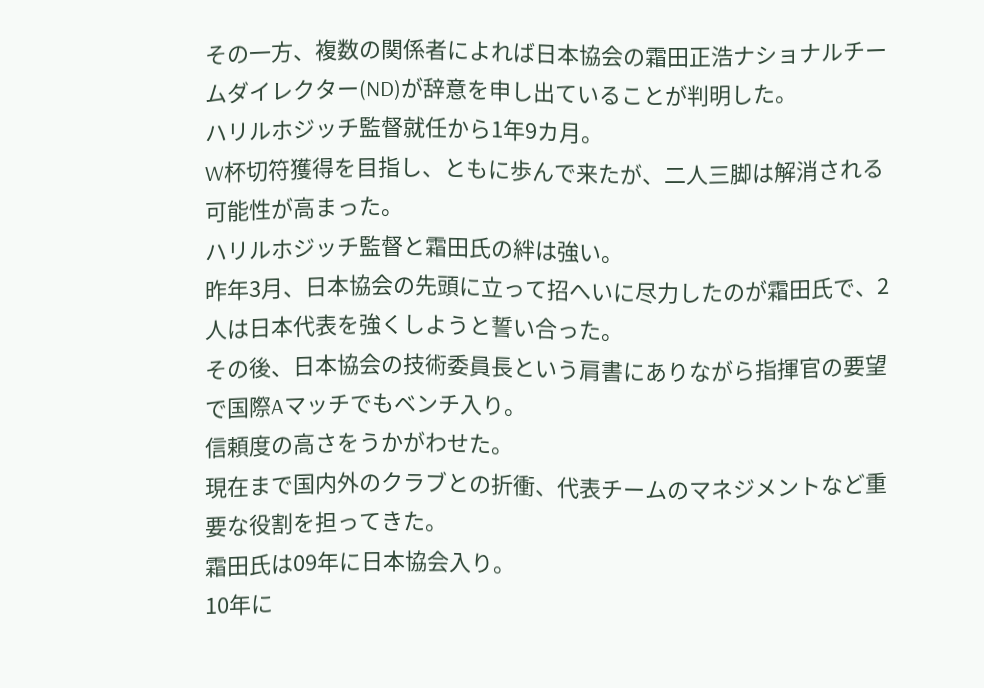その一方、複数の関係者によれば日本協会の霜田正浩ナショナルチームダイレクター(ND)が辞意を申し出ていることが判明した。
ハリルホジッチ監督就任から1年9カ月。
W杯切符獲得を目指し、ともに歩んで来たが、二人三脚は解消される可能性が高まった。
ハリルホジッチ監督と霜田氏の絆は強い。
昨年3月、日本協会の先頭に立って招へいに尽力したのが霜田氏で、2人は日本代表を強くしようと誓い合った。
その後、日本協会の技術委員長という肩書にありながら指揮官の要望で国際Aマッチでもベンチ入り。
信頼度の高さをうかがわせた。
現在まで国内外のクラブとの折衝、代表チームのマネジメントなど重要な役割を担ってきた。
霜田氏は09年に日本協会入り。
10年に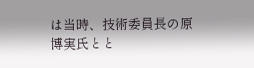は当時、技術委員長の原博実氏とと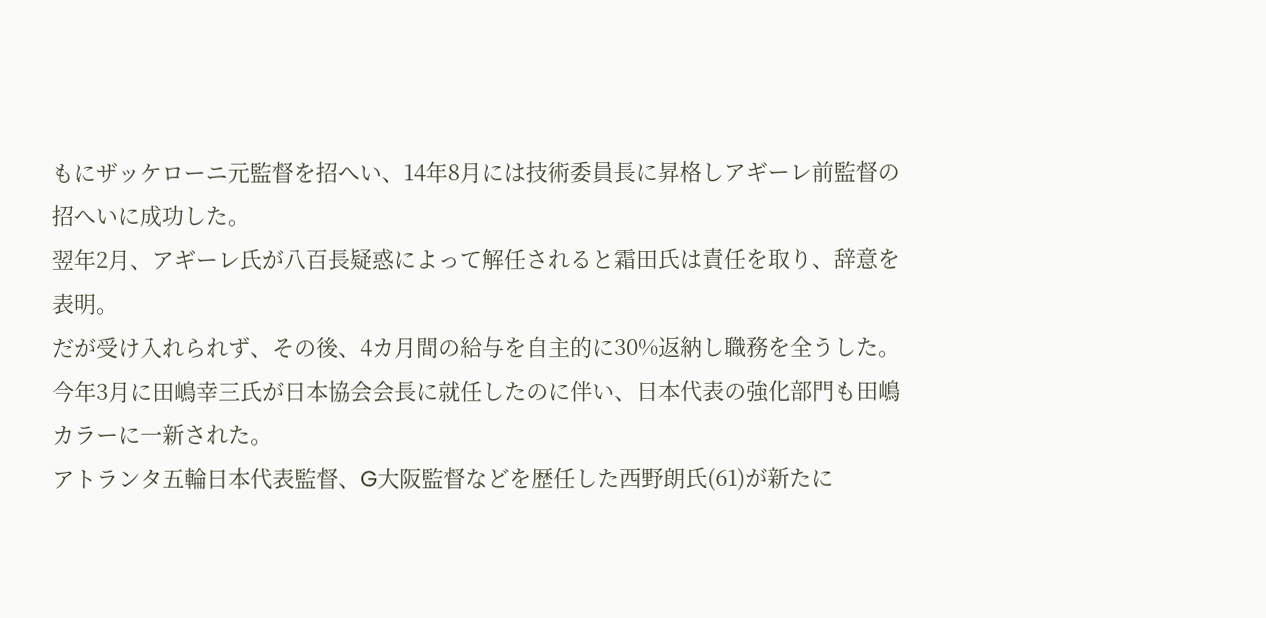もにザッケローニ元監督を招へい、14年8月には技術委員長に昇格しアギーレ前監督の招へいに成功した。
翌年2月、アギーレ氏が八百長疑惑によって解任されると霜田氏は責任を取り、辞意を表明。
だが受け入れられず、その後、4カ月間の給与を自主的に30%返納し職務を全うした。
今年3月に田嶋幸三氏が日本協会会長に就任したのに伴い、日本代表の強化部門も田嶋カラーに一新された。
アトランタ五輪日本代表監督、G大阪監督などを歴任した西野朗氏(61)が新たに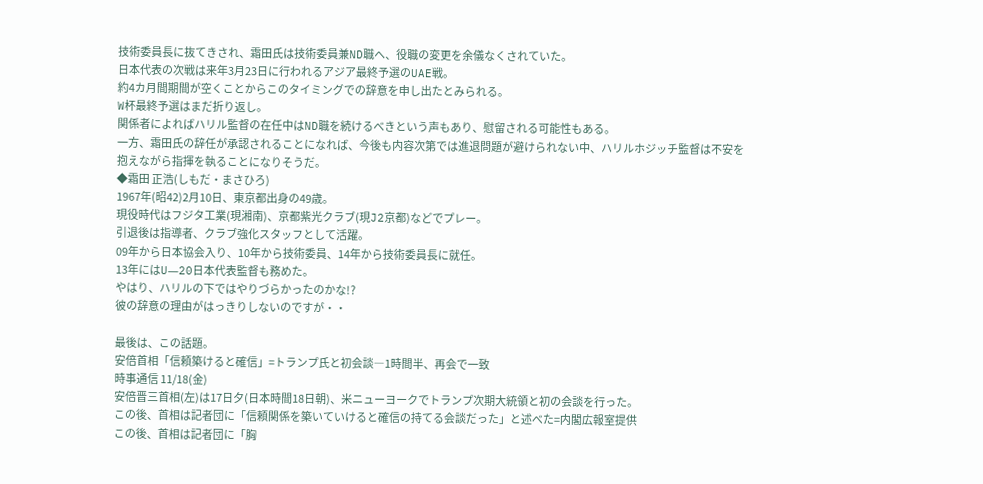技術委員長に抜てきされ、霜田氏は技術委員兼ND職へ、役職の変更を余儀なくされていた。
日本代表の次戦は来年3月23日に行われるアジア最終予選のUAE戦。
約4カ月間期間が空くことからこのタイミングでの辞意を申し出たとみられる。
W杯最終予選はまだ折り返し。
関係者によればハリル監督の在任中はND職を続けるべきという声もあり、慰留される可能性もある。
一方、霜田氏の辞任が承認されることになれば、今後も内容次第では進退問題が避けられない中、ハリルホジッチ監督は不安を抱えながら指揮を執ることになりそうだ。
◆霜田 正浩(しもだ・まさひろ)
1967年(昭42)2月10日、東京都出身の49歳。
現役時代はフジタ工業(現湘南)、京都紫光クラブ(現J2京都)などでプレー。
引退後は指導者、クラブ強化スタッフとして活躍。
09年から日本協会入り、10年から技術委員、14年から技術委員長に就任。
13年にはU―20日本代表監督も務めた。
やはり、ハリルの下ではやりづらかったのかな!?
彼の辞意の理由がはっきりしないのですが・・

最後は、この話題。
安倍首相「信頼築けると確信」=トランプ氏と初会談―1時間半、再会で一致
時事通信 11/18(金)
安倍晋三首相(左)は17日夕(日本時間18日朝)、米ニューヨークでトランプ次期大統領と初の会談を行った。
この後、首相は記者団に「信頼関係を築いていけると確信の持てる会談だった」と述べた=内閣広報室提供
この後、首相は記者団に「胸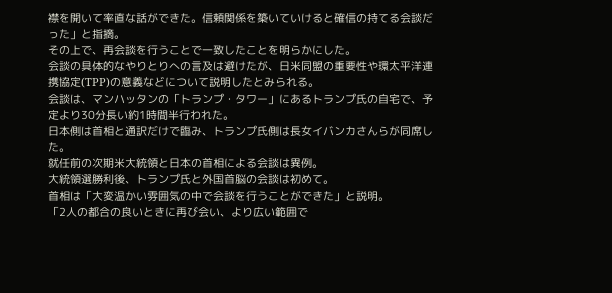襟を開いて率直な話ができた。信頼関係を築いていけると確信の持てる会談だった」と指摘。
その上で、再会談を行うことで一致したことを明らかにした。
会談の具体的なやりとりへの言及は避けたが、日米同盟の重要性や環太平洋連携協定(TPP)の意義などについて説明したとみられる。
会談は、マンハッタンの「トランプ・タワー」にあるトランプ氏の自宅で、予定より30分長い約1時間半行われた。
日本側は首相と通訳だけで臨み、トランプ氏側は長女イバンカさんらが同席した。
就任前の次期米大統領と日本の首相による会談は異例。
大統領選勝利後、トランプ氏と外国首脳の会談は初めて。
首相は「大変温かい雰囲気の中で会談を行うことができた」と説明。
「2人の都合の良いときに再び会い、より広い範囲で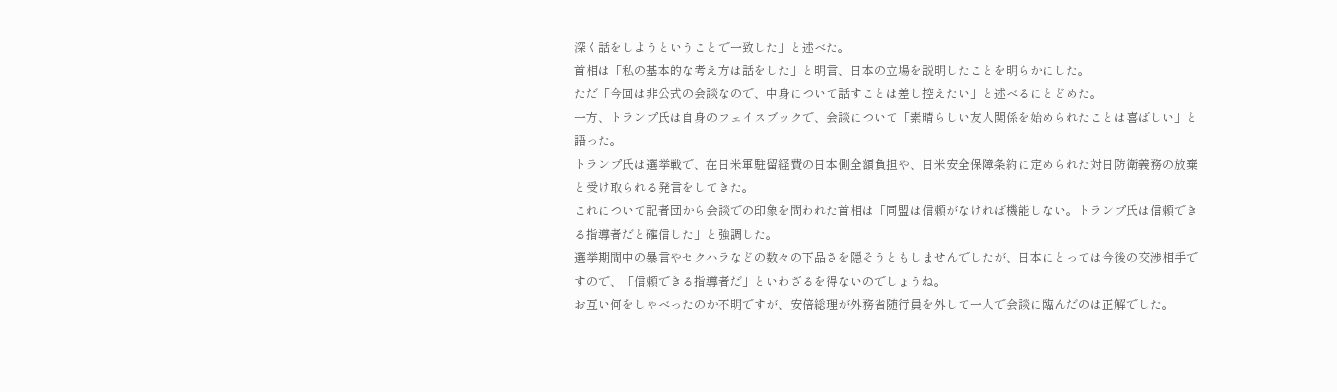深く話をしようということで一致した」と述べた。
首相は「私の基本的な考え方は話をした」と明言、日本の立場を説明したことを明らかにした。
ただ「今回は非公式の会談なので、中身について話すことは差し控えたい」と述べるにとどめた。
一方、トランプ氏は自身のフェイスブックで、会談について「素晴らしい友人関係を始められたことは喜ばしい」と語った。
トランプ氏は選挙戦で、在日米軍駐留経費の日本側全額負担や、日米安全保障条約に定められた対日防衛義務の放棄と受け取られる発言をしてきた。
これについて記者団から会談での印象を問われた首相は「同盟は信頼がなければ機能しない。トランプ氏は信頼できる指導者だと確信した」と強調した。
選挙期間中の暴言やセクハラなどの数々の下品さを隠そうともしませんでしたが、日本にとっては今後の交渉相手ですので、「信頼できる指導者だ」といわざるを得ないのでしょうね。
お互い何をしゃべったのか不明ですが、安倍総理が外務省随行員を外して一人で会談に臨んだのは正解でした。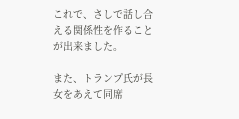これで、さしで話し合える関係性を作ることが出来ました。

また、トランプ氏が長女をあえて同席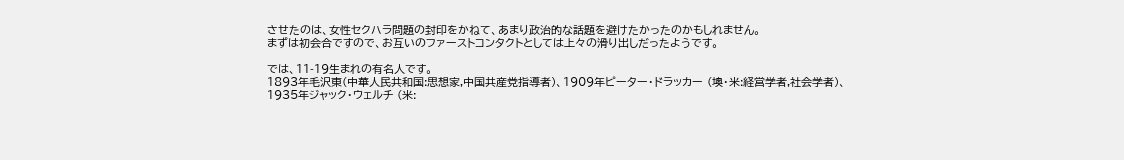させたのは、女性セクハラ問題の封印をかねて、あまり政治的な話題を避けたかったのかもしれません。
まずは初会合ですので、お互いのファーストコンタクトとしては上々の滑り出しだったようです。

では、11-19生まれの有名人です。
1893年毛沢東(中華人民共和国:思想家,中国共産党指導者)、1909年ピーター・ドラッカー (墺・米:経営学者,社会学者)、1935年ジャック・ウェルチ (米: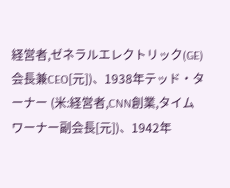経営者,ゼネラルエレクトリック(GE)会長兼CEO[元])、1938年テッド・ターナー (米:経営者,CNN創業,タイムワーナー副会長[元])、1942年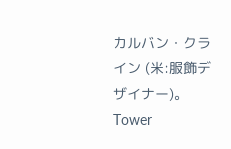カルバン・クライン (米:服飾デザイナー)。
Tower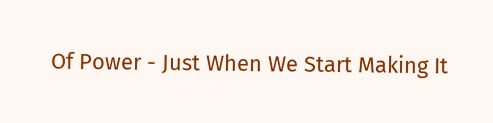Of Power - Just When We Start Making It